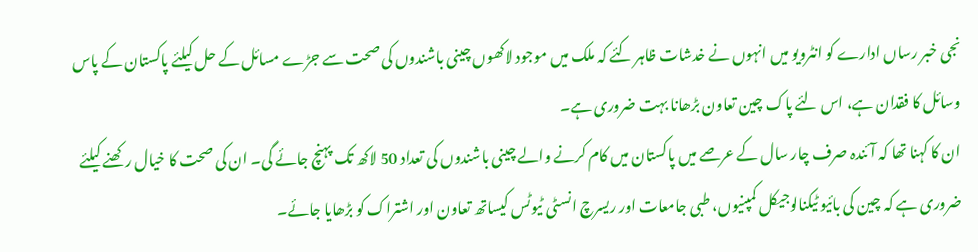نجی خبر رساں ادارے کو انٹرویو میں انہوں نے خدشات ظاہر کئے کہ ملک میں موجود لاکھوں چینی باشندوں کی صحت سے جڑے مسائل کے حل کیلئے پاکستان کے پاس وسائل کا فقدان ہے، اس لئے پاک چین تعاون بڑھانا بہت ضروری ہے۔
ان کا کہنا تھا کہ آئندہ صرف چار سال کے عرصے میں پاکستان میں کام کرنے والے چینی باشندوں کی تعداد 50 لاکھ تک پہنچ جائے گی۔ ان کی صحت کا خیال رکھنے کیلئے ضروری ہے کہ چین کی بائیو ٹیکنالوجیکل کمپنیوں، طبی جامعات اور ریسرچ انسٹی ٹیوٹس کیساتھ تعاون اور اشتراک کو بڑھایا جائے۔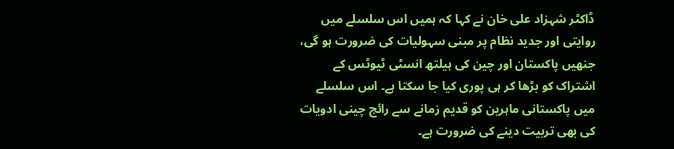ڈاکٹر شہزاد علی خان نے کہا کہ ہمیں اس سلسلے میں روایتی اور جدید نظام پر مبنی سہولیات کی ضرورت ہو گی، جنھیں پاکستان اور چین کی ہیلتھ انسٹی ٹیوٹس کے اشتراک کو بڑھا کر ہی پوری کیا جا سکتا ہے۔ اس سلسلے میں پاکستانی ماہرین کو قدیم زمانے سے رائج چینی ادویات کی بھی تربیت دینے کی ضرورت ہے۔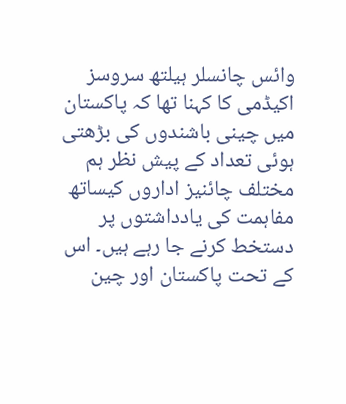وائس چانسلر ہیلتھ سروسز اکیڈمی کا کہنا تھا کہ پاکستان میں چینی باشندوں کی بڑھتی ہوئی تعداد کے پیش نظر ہم مختلف چائنیز اداروں کیساتھ مفاہمت کی یادداشتوں پر دستخط کرنے جا رہے ہیں۔ اس کے تحت پاکستان اور چین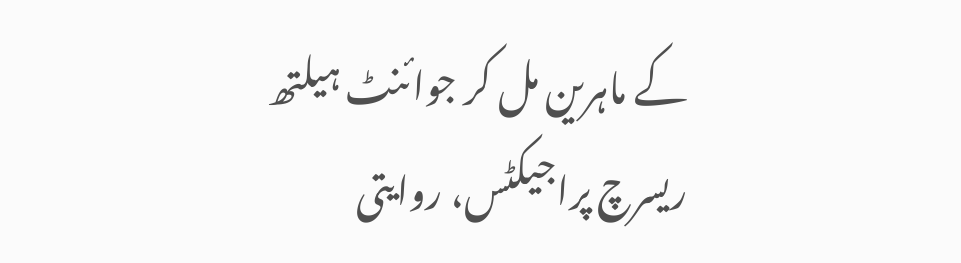کے ماہرین مل کر جوائنٹ ہیلتھ ریسرچ پراجیکٹس، روایتی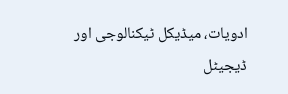ادویات، میڈیکل ٹیکنالوجی اور ڈیجیٹل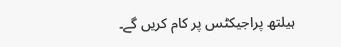ہیلتھ پراجیکٹس پر کام کریں گے۔